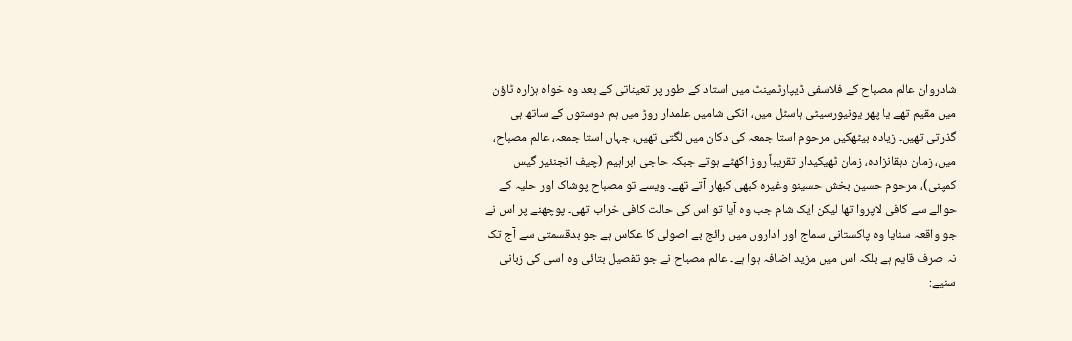شادروان عالم مصباح کے فلاسفی ڈیپارٹمینٹ میں استاد کے طور پر تعیناتی کے بعد وہ خواہ ہزارہ ٹاؤن میں مقیم تھے یا پھر یونیورسیٹی ہاسٹل میں، انکی شامیں علمدار روڑ میں ہم دوستوں کے ساتھ ہی گذرتی تھیں۔ زیادہ بیٹھکیں مرحوم استا جمعہ کی دکان میں لگتی تھیں، جہاں استا جمعہ، عالم مصباح، میں، زمان دہقانزادہ، زمان ٹھیکیدار تقریباً روز اکھٹے ہوتے جبکہ حاجی ابراہیم (چیف انجنئیر گیس کمپنی)، مرحوم حسین بخش حسینو وغیرہ کبھی کبھار آتے تھے۔ ویسے تو مصباح پوشاک اور حلیہ کے حوالے سے کافی لاپروا تھا لیکن ایک شام جب وہ آیا تو اس کی حالت کافی خراب تھی۔ پوچھنے پر اس نے جو واقعہ سنایا وہ پاکستانی سماج اور اداروں میں رائج بے اصولی کا عکاس ہے جو بدقسمتی سے آج تک نہ صرف قایم ہے بلکہ اس میں مزید اضافہ ہوا ہے۔ عالم مصباح نے جو تفصیل بتائی وہ اسی کی زبانی سنیے: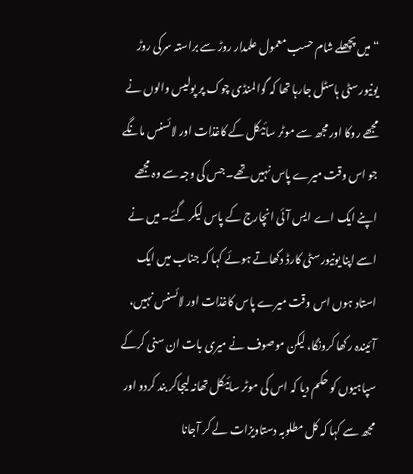“میں پچھلے شام حسب معمول علمدار روڑ سے براستہ سرکی روڑ یونیورسٹی ہاسٹل جارہا تھا کہ گوالمنڈی چوک پر پولیس والوں نے مجھے روکا اور مجھ سے موٹر سائیکل کے کاغذات اور لائسنس مانگے جو اس وقت میرے پاس نہیں تھے۔ جس کی وجہ سے وہ مجھے اپنے ایک اے ایس آئی انچارج کے پاس لیکر گئے۔ میں نے اسے اپنا یونیورسٹی کارڈ دکھاتے ہوئے کہا کہ جناب میں ایک استاد ہوں اس وقت میرے پاس کاغذات اور لائسنس نہیں، آئیندہ رکھا کرونگا، لیکن موصوف نے میری بات ان سنی کرکے سپاہیوں کو حکم دیا کہ اس کی موٹر سائیکل تھانہ لیجاکر بند کردو اور مجھ سے کہا کہ کل مطلوبہ دستاویزات لے کر آجانا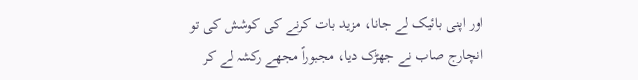اور اپنی بائیک لے جانا، مزید بات کرنے کی کوشش کی تو انچارج صاب نے جھڑک دیا، مجبوراً مجھے رکشہ لے کر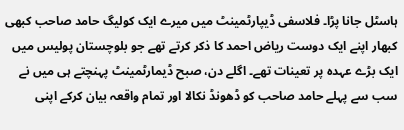ہاسٹل جانا پڑا۔ فلاسفی ڈیپارٹمینٹ میں میرے ایک کولیگ حامد صاحب کبھی کبھار اپنے ایک دوست ریاض احمد کا ذکر کرتے تھے جو بلوچستان پولیس میں ایک بڑے عہدہ پر تعینات تھے۔ اگلے دن، صبح ڈیمارٹمینٹ پہنچتے ہی میں نے سب سے پہلے حامد صاحب کو ڈھونڈ نکالا اور تمام واقعہ بیان کرکے اپنی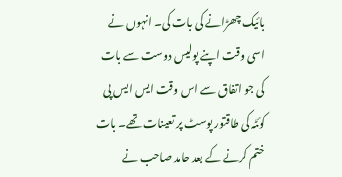بائیک چھڑانے کی بات کی۔ انہوں نے اسی وقت اپنے پولیس دوست سے بات کی جو اتفاق سے اس وقت ایس ایس پی کوئٹہ کی طاقتور پوسٹ پر تعینات تھے۔ بات ختم کرنے کے بعد حامد صاحب نے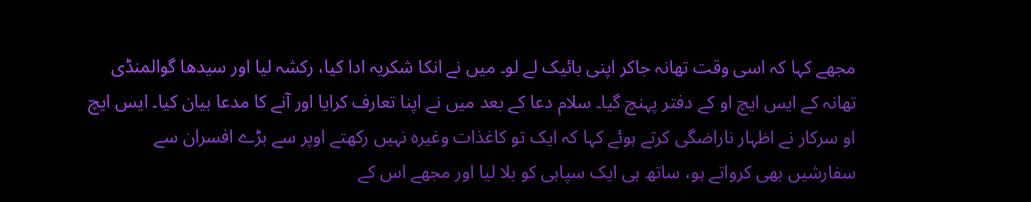مجھے کہا کہ اسی وقت تھانہ جاکر اپنی بائیک لے لو۔ میں نے انکا شکریہ ادا کیا، رکشہ لیا اور سیدھا گوالمنڈی تھانہ کے ایس ایچ او کے دفتر پہنچ گیا۔ سلام دعا کے بعد میں نے اپنا تعارف کرایا اور آنے کا مدعا بیان کیا۔ ایس ایچ او سرکار نے اظہار ناراضگی کرتے ہوئے کہا کہ ایک تو کاغذات وغیرہ نہیں رکھتے اوپر سے بڑے افسران سے سفارشیں بھی کرواتے ہو، ساتھ ہی ایک سپاہی کو بلا لیا اور مجھے اس کے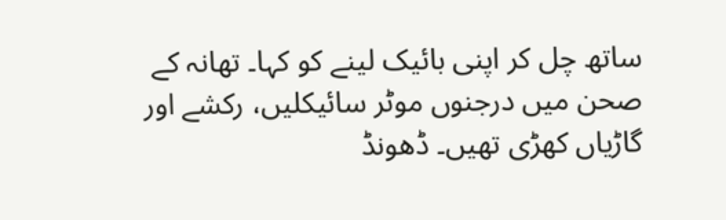ساتھ چل کر اپنی بائیک لینے کو کہا۔ تھانہ کے صحن میں درجنوں موٹر سائیکلیں، رکشے اور گاڑیاں کھڑی تھیں۔ ڈھونڈ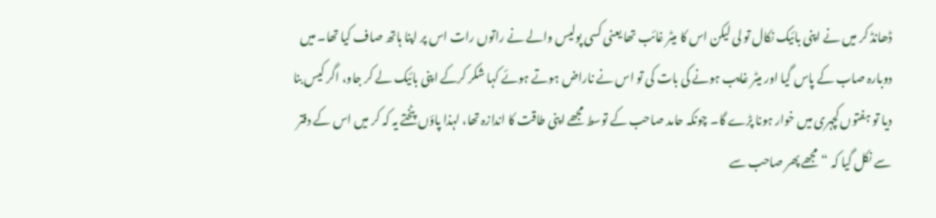ڈھانڈ کر میں نے اپنی بائیک نکال تو لی لیکن اس کا میٹر غائب تھا یعنی کسی پولیس والے نے راتوں رات اس پر اپنا ہاتھ صاف کیا تھا۔ میں دوبارہ صاب کے پاس گیا اور میٹر غایب ہونے کی بات کی تو اس نے ناراض ہوتے ہوئے کہا شکر کرکے اپنی بائیک لے کر جاو، اگر کیس بنا دیا تو ہفتوں کچہری میں خوار ہونا پڑے گا۔ چونکہ حامد صاحب کے توسط مجھے اپنی طاقت کا اندازہ تھا، لہذا پاؤں پٹختے یہ کہ کر میں اس کے دفتر سے نکل گیا کہ “مجھے پھر صاحب سے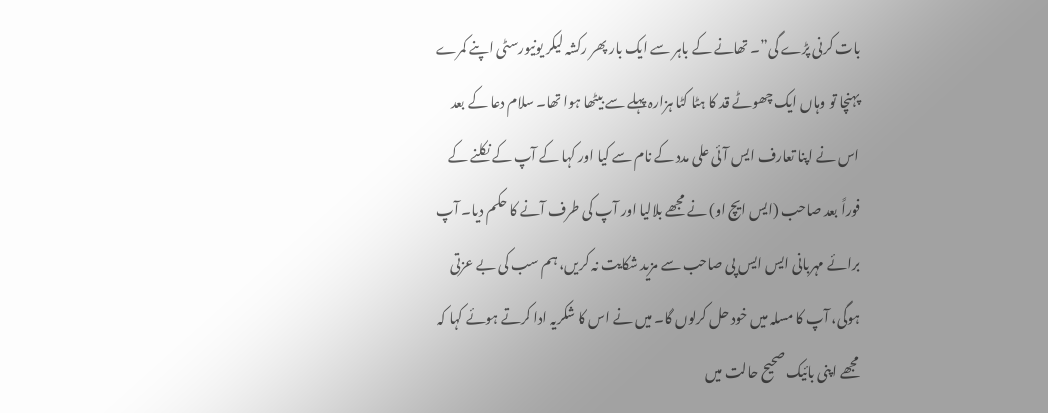بات کرنی پڑے گی”۔ تھانے کے باہر سے ایک بار پھر رکشہ لیکر یونیورسٹی اپنے کمرے پہنچا تو وہاں ایک چھوٹے قد کا ہٹا کٹا ہزارہ پہلے سے بیٹھا ہوا تھا۔ سلام دعا کے بعد اس نے اپنا تعارف ایس آئی علی مدد کے نام سے کیا اور کہا کے آپ کے نکلنے کے فوراً بعد صاحب (ایس ایچ او) نے مجھے بلالیا اور آپ کی طرف آنے کا حکم دیا۔ آپ برائے مہربانی ایس ایس پی صاحب سے مزید شکایت نہ کریں، ہم سب کی بے عزتی ہوگی، آپ کا مسلہ میں خود حل کرلوں گا۔ میں نے اس کا شکریہ ادا کرتے ہوئے کہا کہ مجھے اپنی بائیک صحیح حالت میں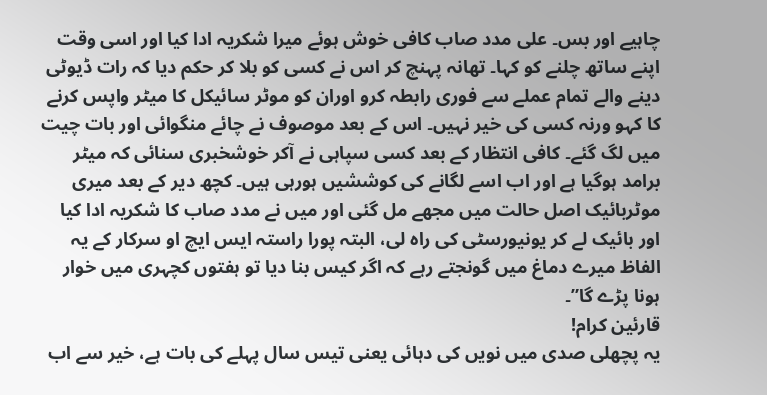چاہیے اور بس۔ علی مدد صاب کافی خوش ہوئے میرا شکریہ ادا کیا اور اسی وقت اپنے ساتھ چلنے کو کہا۔ تھانہ پہنچ کر اس نے کسی کو بلا کر حکم دیا کہ رات ڈیوٹی دینے والے تمام عملے سے فوری رابطہ کرو اوران کو موٹر سائیکل کا میٹر واپس کرنے کا کہو ورنہ کسی کی خیر نہیں۔ اس کے بعد موصوف نے چائے منگوائی اور بات چیت میں لگ گئے۔ کافی انتظار کے بعد کسی سپاہی نے آکر خوشخبری سنائی کہ میٹر برامد ہوگیا ہے اور اب اسے لگانے کی کوششیں ہورہی ہیں۔ کچھ دیر کے بعد میری موٹربائیک اصل حالت میں مجھے مل گئی اور میں نے مدد صاب کا شکریہ ادا کیا اور بائیک لے کر یونیورسٹی کی راہ لی، البتہ پورا راستہ ایس ایچ او سرکار کے یہ الفاظ میرے دماغ میں گونجتے رہے کہ اگر کیس بنا دیا تو ہفتوں کچہری میں خوار ہونا پڑے گا”۔
قارئین کرام!
یہ پچھلی صدی میں نویں کی دہائی یعنی تیس سال پہلے کی بات ہے، خیر سے اب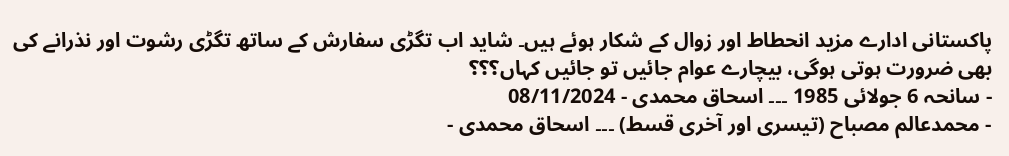پاکستانی ادارے مزید انحطاط اور زوال کے شکار ہوئے ہیں۔ شاید اب تگڑی سفارش کے ساتھ تگڑی رشوت اور نذرانے کی بھی ضرورت ہوتی ہوگی، بیچارے عوام جائیں تو جائیں کہاں؟؟؟
- سانحہ 6 جولائی 1985 ۔۔۔ اسحاق محمدی - 08/11/2024
- محمدعالم مصباح (تیسری اور آخری قسط) ۔۔۔ اسحاق محمدی -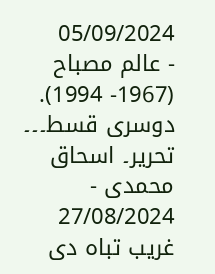05/09/2024
- عالم مصباح (1967- 1994). دوسری قسط۔۔۔ تحریر۔ اسحاق محمدی - 27/08/2024
غریب تباہ دی